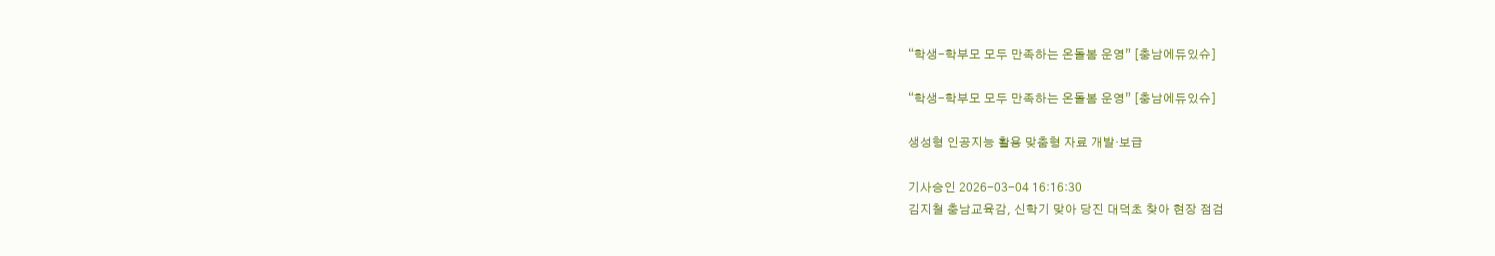“학생-학부모 모두 만족하는 온돌봄 운영” [충남에듀있슈]

“학생-학부모 모두 만족하는 온돌봄 운영” [충남에듀있슈]

생성형 인공지능 활용 맞춤형 자료 개발·보급

기사승인 2026-03-04 16:16:30
김지철 충남교육감, 신학기 맞아 당진 대덕초 찾아 현장 점검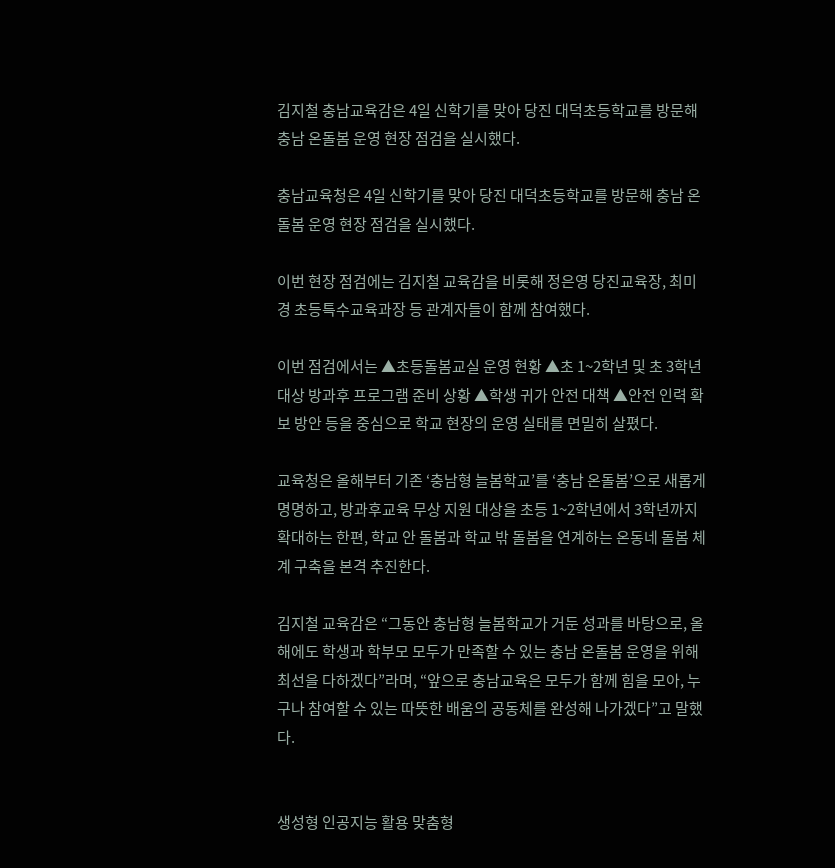김지철 충남교육감은 4일 신학기를 맞아 당진 대덕초등학교를 방문해 충남 온돌봄 운영 현장 점검을 실시했다.

충남교육청은 4일 신학기를 맞아 당진 대덕초등학교를 방문해 충남 온돌봄 운영 현장 점검을 실시했다.

이번 현장 점검에는 김지철 교육감을 비롯해 정은영 당진교육장, 최미경 초등특수교육과장 등 관계자들이 함께 참여했다.

이번 점검에서는 ▲초등돌봄교실 운영 현황 ▲초 1~2학년 및 초 3학년 대상 방과후 프로그램 준비 상황 ▲학생 귀가 안전 대책 ▲안전 인력 확보 방안 등을 중심으로 학교 현장의 운영 실태를 면밀히 살폈다.

교육청은 올해부터 기존 ‘충남형 늘봄학교’를 ‘충남 온돌봄’으로 새롭게 명명하고, 방과후교육 무상 지원 대상을 초등 1~2학년에서 3학년까지 확대하는 한편, 학교 안 돌봄과 학교 밖 돌봄을 연계하는 온동네 돌봄 체계 구축을 본격 추진한다.

김지철 교육감은 “그동안 충남형 늘봄학교가 거둔 성과를 바탕으로, 올해에도 학생과 학부모 모두가 만족할 수 있는 충남 온돌봄 운영을 위해 최선을 다하겠다”라며, “앞으로 충남교육은 모두가 함께 힘을 모아, 누구나 참여할 수 있는 따뜻한 배움의 공동체를 완성해 나가겠다”고 말했다.


생성형 인공지능 활용 맞춤형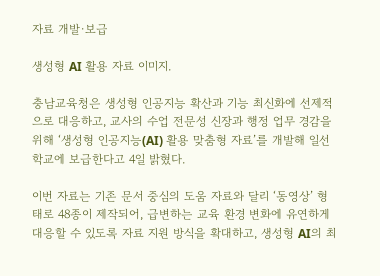자료 개발·보급

생성형 AI 활용 자료 이미지.

충남교육청은 생성형 인공지능 확산과 기능 최신화에 선제적으로 대응하고, 교사의 수업 전문성 신장과 행정 업무 경감을 위해 ‘생성형 인공지능(AI) 활용 맞춤형 자료’를 개발해 일선 학교에 보급한다고 4일 밝혔다.

이번 자료는 기존 문서 중심의 도움 자료와 달리 ‘동영상’ 형태로 48종이 제작되어, 급변하는 교육 환경 변화에 유연하게 대응할 수 있도록 자료 지원 방식을 확대하고, 생성형 AI의 최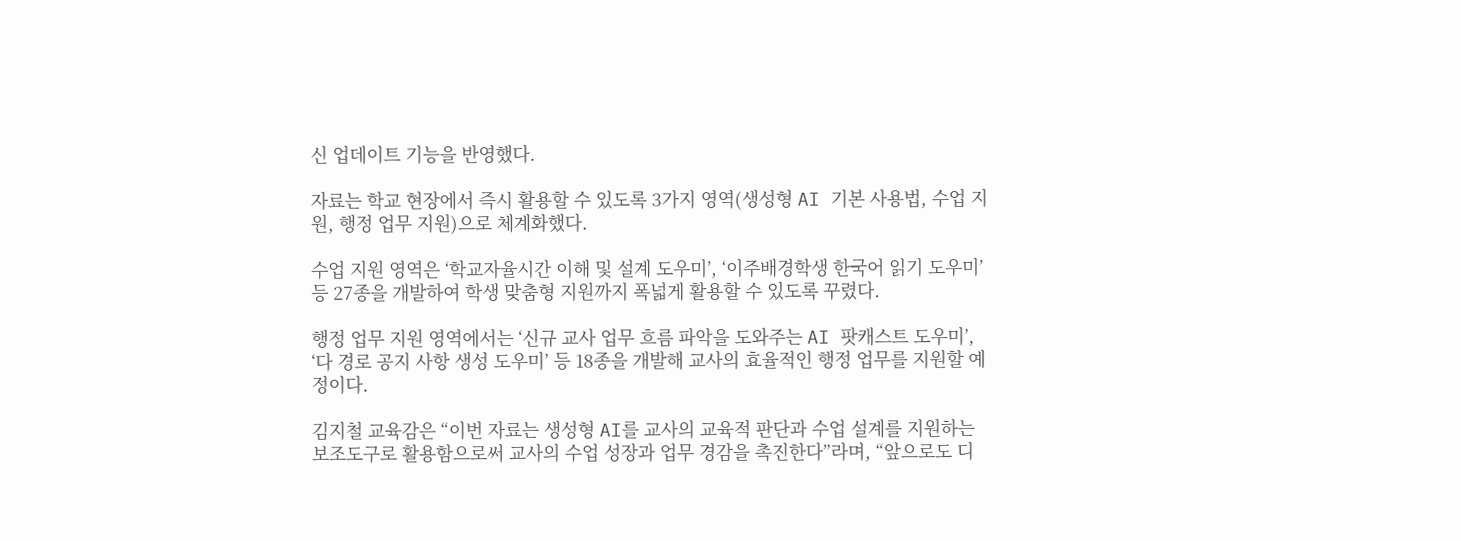신 업데이트 기능을 반영했다.

자료는 학교 현장에서 즉시 활용할 수 있도록 3가지 영역(생성형 AI 기본 사용법, 수업 지원, 행정 업무 지원)으로 체계화했다.

수업 지원 영역은 ‘학교자율시간 이해 및 설계 도우미’, ‘이주배경학생 한국어 읽기 도우미’ 등 27종을 개발하여 학생 맞춤형 지원까지 폭넓게 활용할 수 있도록 꾸렸다.

행정 업무 지원 영역에서는 ‘신규 교사 업무 흐름 파악을 도와주는 AI 팟캐스트 도우미’, ‘다 경로 공지 사항 생성 도우미’ 등 18종을 개발해 교사의 효율적인 행정 업무를 지원할 예정이다.

김지철 교육감은 “이번 자료는 생성형 AI를 교사의 교육적 판단과 수업 설계를 지원하는 보조도구로 활용함으로써 교사의 수업 성장과 업무 경감을 촉진한다”라며, “앞으로도 디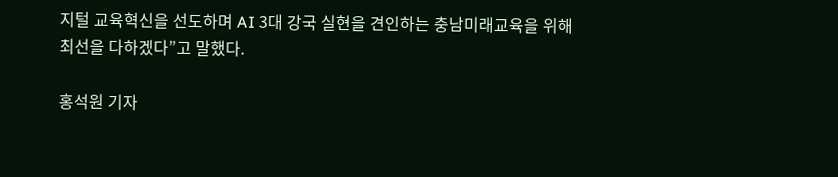지털 교육혁신을 선도하며 AI 3대 강국 실현을 견인하는 충남미래교육을 위해 최선을 다하겠다”고 말했다.

홍석원 기자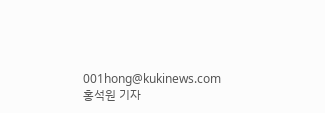001hong@kukinews.com
홍석원 기자